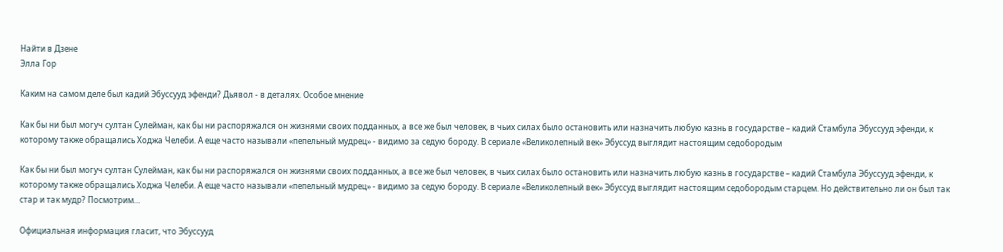Найти в Дзене
Элла Гор

Каким на самом деле был кадий Эбуссууд эфенди? Дьявол - в деталях. Особое мнение

Как бы ни был могуч султан Сулейман, как бы ни распоряжался он жизнями своих подданных, а все же был человек, в чьих силах было остановить или назначить любую казнь в государстве – кадий Стамбула Эбуссууд эфенди, к которому также обращались Ходжа Челеби. А еще часто называли «пепельный мудрец» - видимо за седую бороду. В сериале «Великолепный век» Эбуссуд выглядит настоящим седобородым

Как бы ни был могуч султан Сулейман, как бы ни распоряжался он жизнями своих подданных, а все же был человек, в чьих силах было остановить или назначить любую казнь в государстве – кадий Стамбула Эбуссууд эфенди, к которому также обращались Ходжа Челеби. А еще часто называли «пепельный мудрец» - видимо за седую бороду. В сериале «Великолепный век» Эбуссуд выглядит настоящим седобородым старцем. Но действительно ли он был так стар и так мудр? Посмотрим…

Официальная информация гласит, что Эбуссууд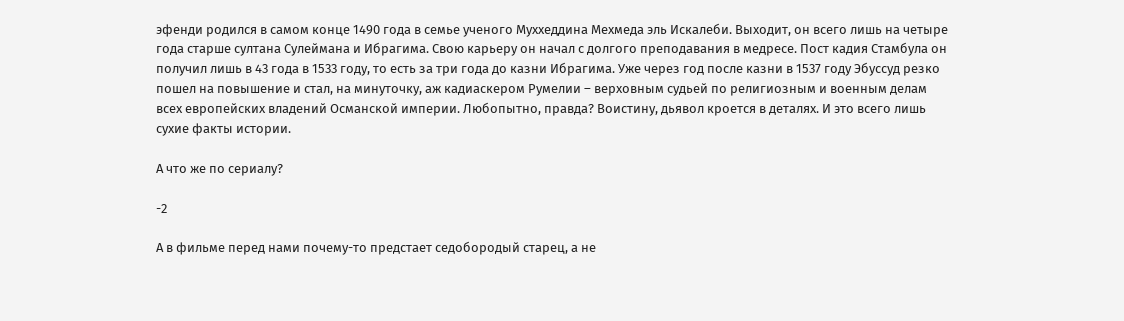эфенди родился в самом конце 1490 года в семье ученого Муххеддина Мехмеда эль Искалеби. Выходит, он всего лишь на четыре года старше султана Сулеймана и Ибрагима. Свою карьеру он начал с долгого преподавания в медресе. Пост кадия Стамбула он получил лишь в 43 года в 1533 году, то есть за три года до казни Ибрагима. Уже через год после казни в 1537 году Эбуссуд резко пошел на повышение и стал, на минуточку, аж кадиаскером Румелии – верховным судьей по религиозным и военным делам всех европейских владений Османской империи. Любопытно, правда? Воистину, дьявол кроется в деталях. И это всего лишь сухие факты истории.

А что же по сериалу?

-2

А в фильме перед нами почему-то предстает седобородый старец, а не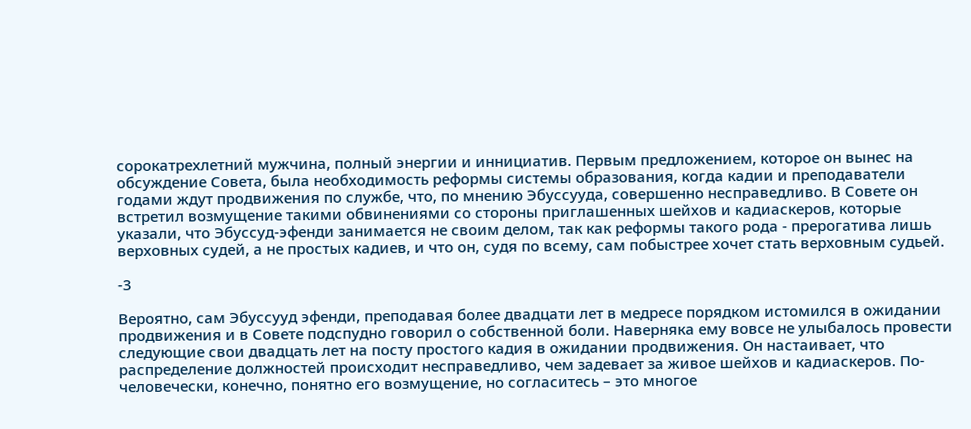сорокатрехлетний мужчина, полный энергии и иннициатив. Первым предложением, которое он вынес на обсуждение Совета, была необходимость реформы системы образования, когда кадии и преподаватели годами ждут продвижения по службе, что, по мнению Эбуссууда, совершенно несправедливо. В Совете он встретил возмущение такими обвинениями со стороны приглашенных шейхов и кадиаскеров, которые указали, что Эбуссуд-эфенди занимается не своим делом, так как реформы такого рода - прерогатива лишь верховных судей, а не простых кадиев, и что он, судя по всему, сам побыстрее хочет стать верховным судьей.

-3

Вероятно, сам Эбуссууд эфенди, преподавая более двадцати лет в медресе порядком истомился в ожидании продвижения и в Совете подспудно говорил о собственной боли. Наверняка ему вовсе не улыбалось провести следующие свои двадцать лет на посту простого кадия в ожидании продвижения. Он настаивает, что распределение должностей происходит несправедливо, чем задевает за живое шейхов и кадиаскеров. По-человечески, конечно, понятно его возмущение, но согласитесь – это многое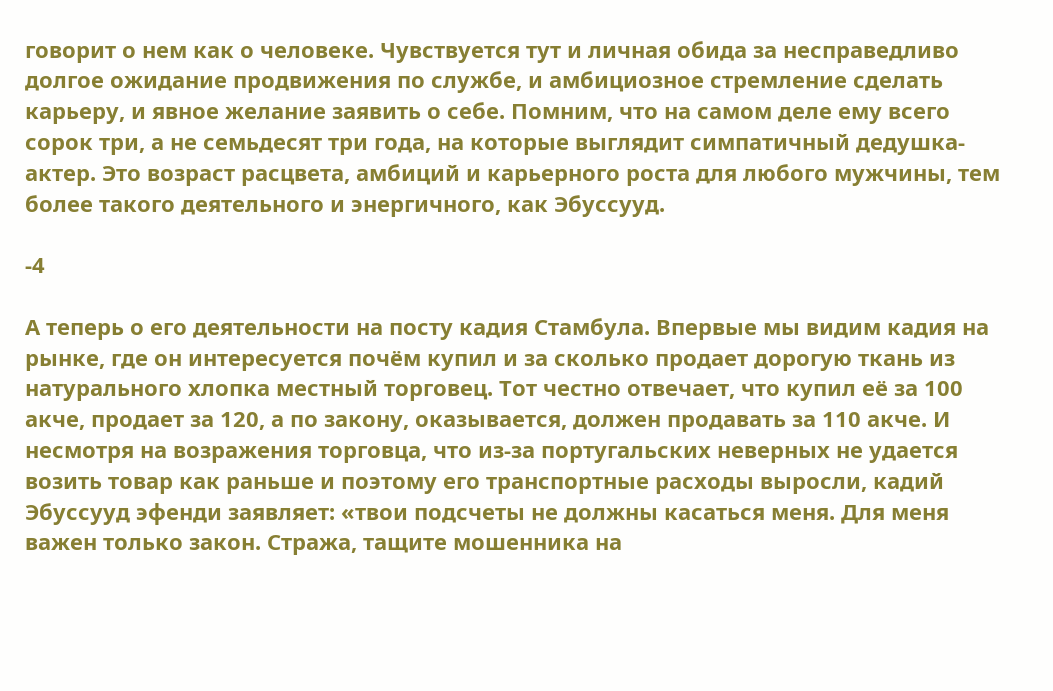говорит о нем как о человеке. Чувствуется тут и личная обида за несправедливо долгое ожидание продвижения по службе, и амбициозное стремление сделать карьеру, и явное желание заявить о себе. Помним, что на самом деле ему всего сорок три, а не семьдесят три года, на которые выглядит симпатичный дедушка-актер. Это возраст расцвета, амбиций и карьерного роста для любого мужчины, тем более такого деятельного и энергичного, как Эбуссууд.

-4

А теперь о его деятельности на посту кадия Стамбула. Впервые мы видим кадия на рынке, где он интересуется почём купил и за сколько продает дорогую ткань из натурального хлопка местный торговец. Тот честно отвечает, что купил её за 100 акче, продает за 120, а по закону, оказывается, должен продавать за 110 акче. И несмотря на возражения торговца, что из-за португальских неверных не удается возить товар как раньше и поэтому его транспортные расходы выросли, кадий Эбуссууд эфенди заявляет: «твои подсчеты не должны касаться меня. Для меня важен только закон. Стража, тащите мошенника на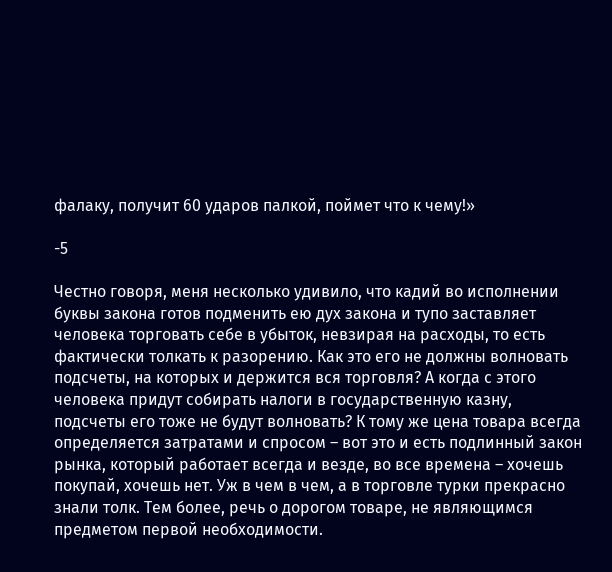фалаку, получит 60 ударов палкой, поймет что к чему!»

-5

Честно говоря, меня несколько удивило, что кадий во исполнении буквы закона готов подменить ею дух закона и тупо заставляет человека торговать себе в убыток, невзирая на расходы, то есть фактически толкать к разорению. Как это его не должны волновать подсчеты, на которых и держится вся торговля? А когда с этого человека придут собирать налоги в государственную казну, подсчеты его тоже не будут волновать? К тому же цена товара всегда определяется затратами и спросом – вот это и есть подлинный закон рынка, который работает всегда и везде, во все времена – хочешь покупай, хочешь нет. Уж в чем в чем, а в торговле турки прекрасно знали толк. Тем более, речь о дорогом товаре, не являющимся предметом первой необходимости.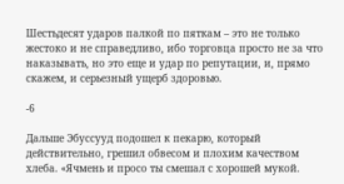Шестьдесят ударов палкой по пяткам – это не только жестоко и не справедливо, ибо торговца просто не за что наказывать, но это еще и удар по репутации, и, прямо скажем, и серьезный ущерб здоровью.

-6

Дальше Эбуссууд подошел к пекарю, который действительно, грешил обвесом и плохим качеством хлеба. «Ячмень и просо ты смешал с хорошей мукой.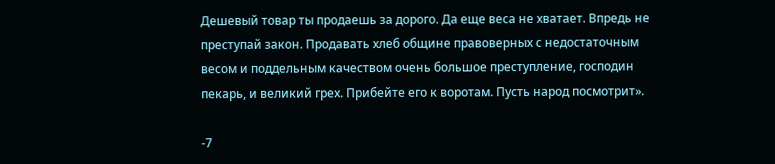Дешевый товар ты продаешь за дорого. Да еще веса не хватает. Впредь не преступай закон. Продавать хлеб общине правоверных с недостаточным весом и поддельным качеством очень большое преступление, господин пекарь, и великий грех. Прибейте его к воротам. Пусть народ посмотрит».

-7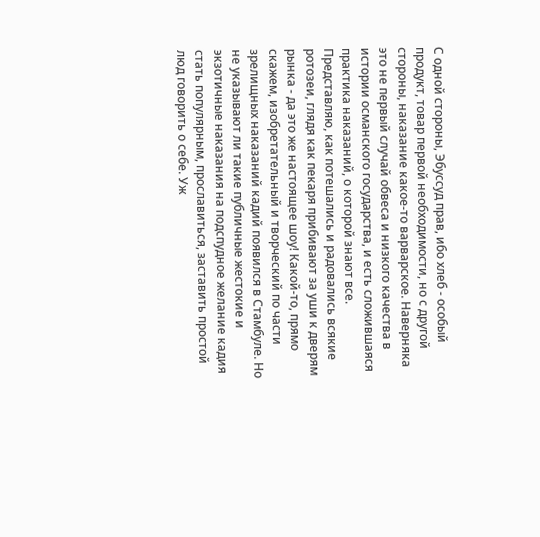С одной стороны, Эбуссуд прав, ибо хлеб - особый продукт, товар первой необходимости, но с другой стороны, наказание какое-то варварское. Наверняка это не первый случай обвеса и низкого качества в истории османского государства, и есть сложившаяся практика наказаний, о которой знают все. Представляю, как потешались и радовались всякие ротозеи, глядя как пекаря прибивают за уши к дверям рынка - да это же настоящее шоу! Какой-то, прямо скажем, изобретательный и творческий по части зрелищных наказаний кадий появился в Стамбуле. Но не указывают ли такие публичные жестокие и экзотичные наказания на подспудное желание кадия стать популярным, прославиться, заставить простой люд говорить о себе. Уж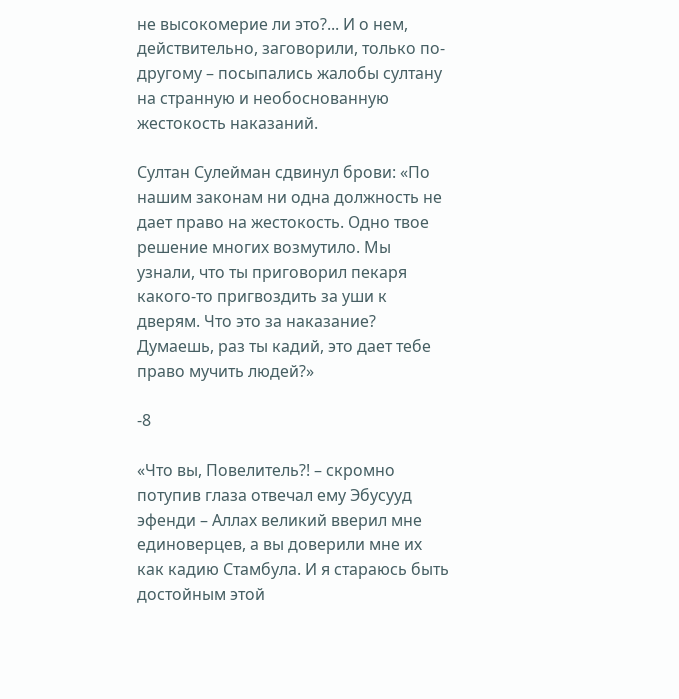не высокомерие ли это?... И о нем, действительно, заговорили, только по-другому – посыпались жалобы султану на странную и необоснованную жестокость наказаний.

Султан Сулейман сдвинул брови: «По нашим законам ни одна должность не дает право на жестокость. Одно твое решение многих возмутило. Мы узнали, что ты приговорил пекаря какого-то пригвоздить за уши к дверям. Что это за наказание? Думаешь, раз ты кадий, это дает тебе право мучить людей?»

-8

«Что вы, Повелитель?! – скромно потупив глаза отвечал ему Эбусууд эфенди – Аллах великий вверил мне единоверцев, а вы доверили мне их как кадию Стамбула. И я стараюсь быть достойным этой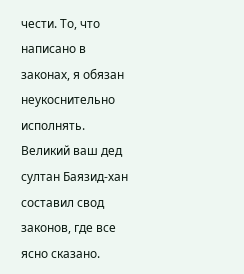чести. То, что написано в законах, я обязан неукоснительно исполнять. Великий ваш дед султан Баязид-хан составил свод законов, где все ясно сказано.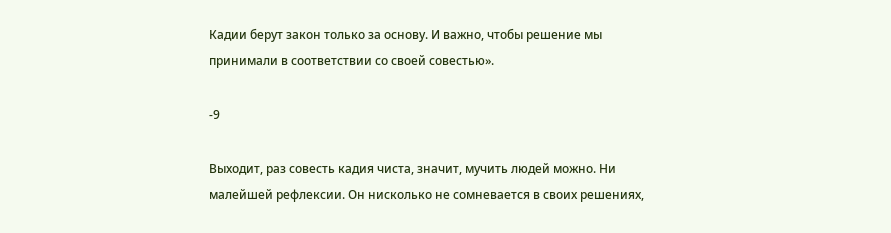Кадии берут закон только за основу. И важно, чтобы решение мы принимали в соответствии со своей совестью».

-9

Выходит, раз совесть кадия чиста, значит, мучить людей можно. Ни малейшей рефлексии. Он нисколько не сомневается в своих решениях,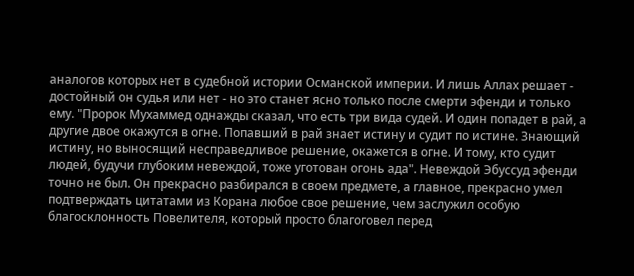аналогов которых нет в судебной истории Османской империи. И лишь Аллах решает - достойный он судья или нет - но это станет ясно только после смерти эфенди и только ему. "Пророк Мухаммед однажды сказал, что есть три вида судей. И один попадет в рай, а другие двое окажутся в огне. Попавший в рай знает истину и судит по истине. Знающий истину, но выносящий несправедливое решение, окажется в огне. И тому, кто судит людей, будучи глубоким невеждой, тоже уготован огонь ада". Невеждой Эбуссуд эфенди точно не был. Он прекрасно разбирался в своем предмете, а главное, прекрасно умел подтверждать цитатами из Корана любое свое решение, чем заслужил особую благосклонность Повелителя, который просто благоговел перед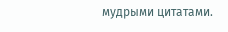мудрыми цитатами.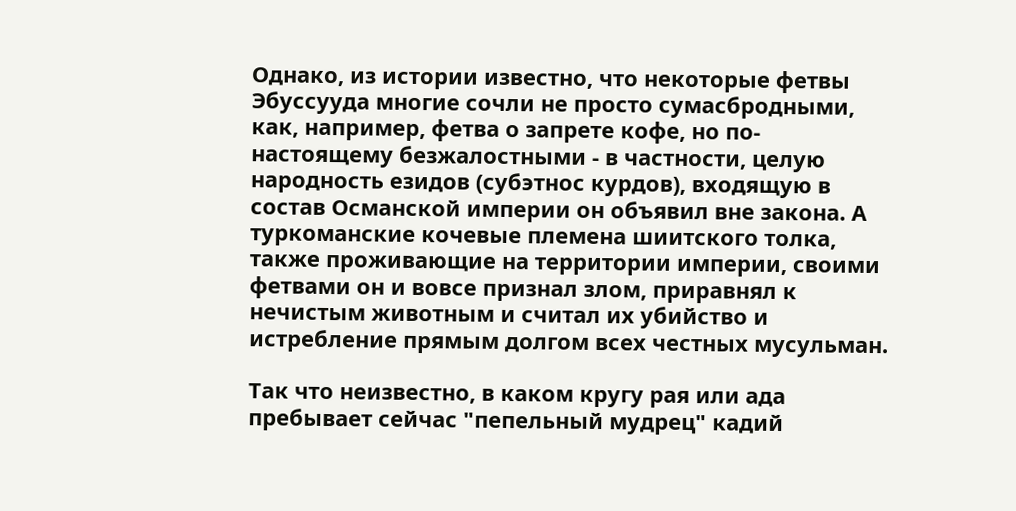Однако, из истории известно, что некоторые фетвы Эбуссууда многие сочли не просто сумасбродными, как, например, фетва о запрете кофе, но по-настоящему безжалостными - в частности, целую народность езидов (субэтнос курдов), входящую в состав Османской империи он объявил вне закона. А туркоманские кочевые племена шиитского толка, также проживающие на территории империи, своими фетвами он и вовсе признал злом, приравнял к нечистым животным и считал их убийство и истребление прямым долгом всех честных мусульман.

Так что неизвестно, в каком кругу рая или ада пребывает сейчас "пепельный мудрец" кадий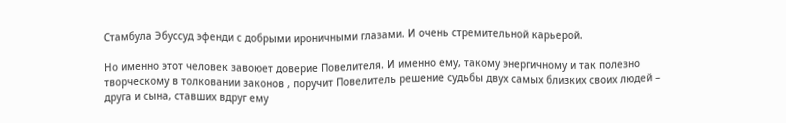Стамбула Эбуссуд эфенди с добрыми ироничными глазами. И очень стремительной карьерой.

Но именно этот человек завоюет доверие Повелителя. И именно ему, такому энергичному и так полезно творческому в толковании законов , поручит Повелитель решение судьбы двух самых близких своих людей – друга и сына, ставших вдруг ему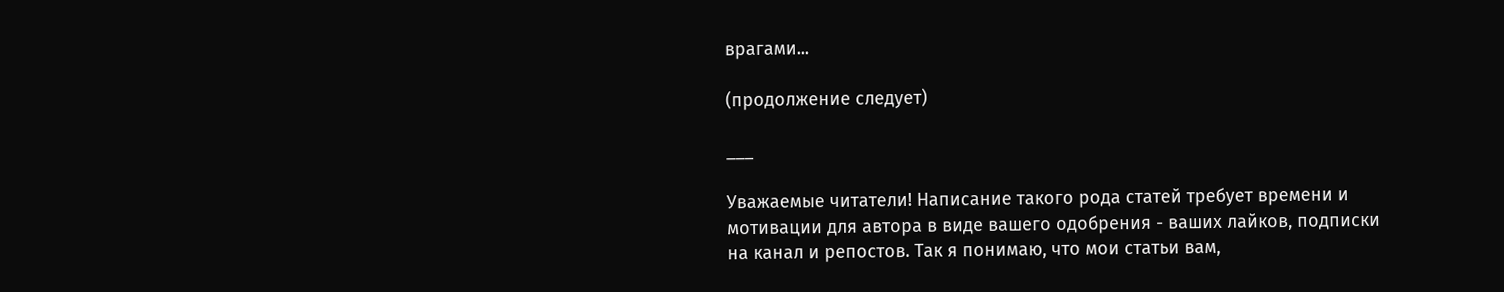врагами...

(продолжение следует)

___

Уважаемые читатели! Написание такого рода статей требует времени и мотивации для автора в виде вашего одобрения - ваших лайков, подписки на канал и репостов. Так я понимаю, что мои статьи вам,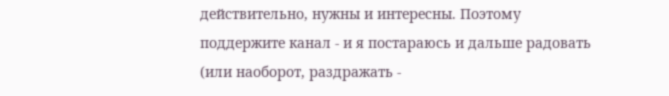действительно, нужны и интересны. Поэтому поддержите канал - и я постараюсь и дальше радовать (или наоборот, раздражать -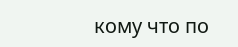кому что по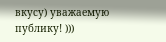вкусу) уважаемую публику! )))